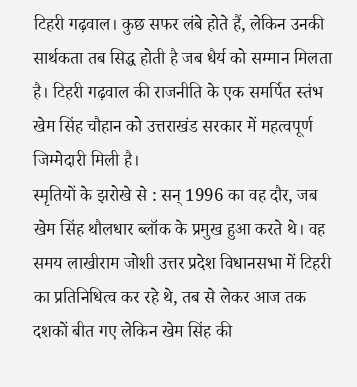टिहरी गढ़वाल। कुछ सफर लंबे होते हैं, लेकिन उनकी सार्थकता तब सिद्ध होती है जब धैर्य को सम्मान मिलता है। टिहरी गढ़वाल की राजनीति के एक समर्पित स्तंभ खेम सिंह चौहान को उत्तराखंड सरकार में महत्वपूर्ण जिम्मेदारी मिली है।
स्मृतियों के झरोखे से : सन् 1996 का वह दौर, जब खेम सिंह थौलधार ब्लॉक के प्रमुख हुआ करते थे। वह समय लाखीराम जोशी उत्तर प्रदेश विधानसभा में टिहरी का प्रतिनिधित्व कर रहे थे, तब से लेकर आज तक दशकों बीत गए लेकिन खेम सिंह की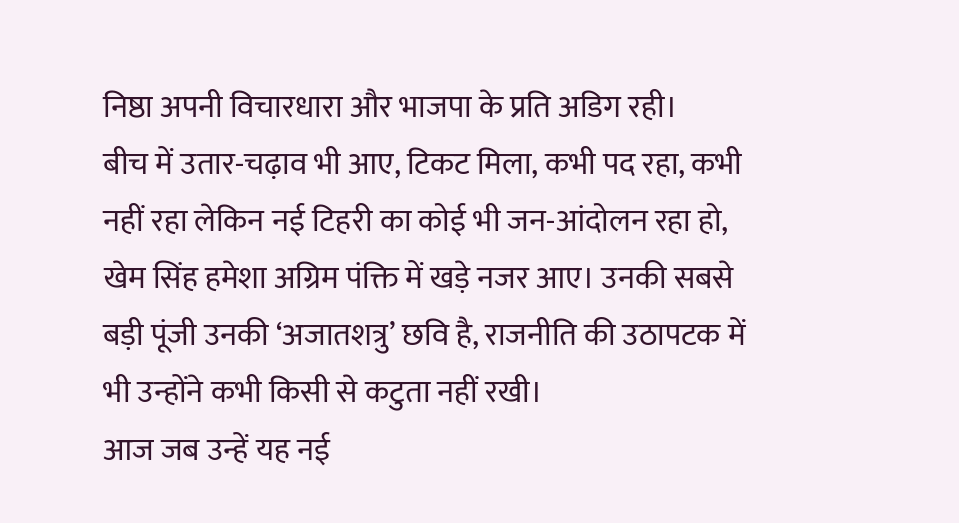निष्ठा अपनी विचारधारा और भाजपा के प्रति अडिग रही।
बीच में उतार-चढ़ाव भी आए, टिकट मिला, कभी पद रहा, कभी नहीं रहा लेकिन नई टिहरी का कोई भी जन-आंदोलन रहा हो, खेम सिंह हमेशा अग्रिम पंक्ति में खड़े नजर आए। उनकी सबसे बड़ी पूंजी उनकी ‘अजातशत्रु’ छवि है, राजनीति की उठापटक में भी उन्होंने कभी किसी से कटुता नहीं रखी।
आज जब उन्हें यह नई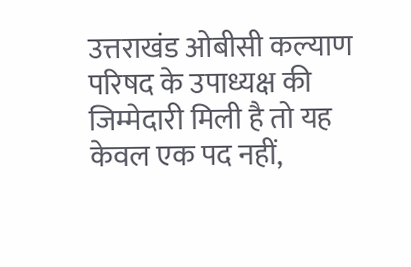उत्तराखंड ओबीसी कल्याण परिषद के उपाध्यक्ष की जिम्मेदारी मिली है तो यह केवल एक पद नहीं,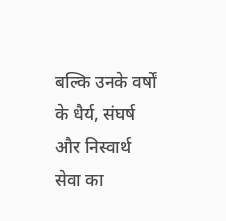बल्कि उनके वर्षों के धैर्य, संघर्ष और निस्वार्थ सेवा का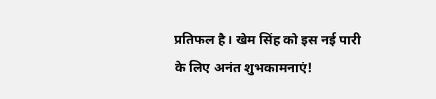प्रतिफल है। खेम सिंह को इस नई पारी के लिए अनंत शुभकामनाएं!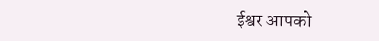ईश्वर आपको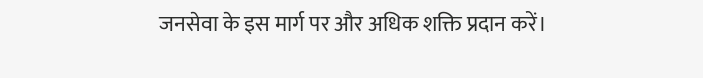जनसेवा के इस मार्ग पर और अधिक शक्ति प्रदान करें।